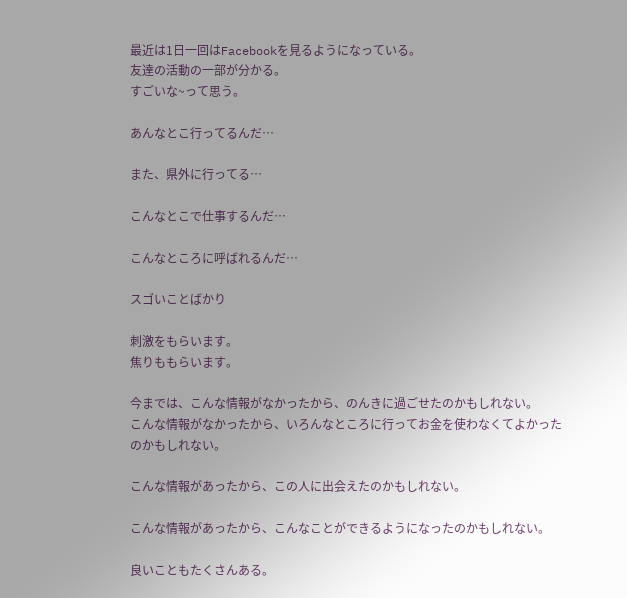最近は1日一回はFacebookを見るようになっている。
友達の活動の一部が分かる。
すごいな~って思う。

あんなとこ行ってるんだ…

また、県外に行ってる…

こんなとこで仕事するんだ…

こんなところに呼ばれるんだ…

スゴいことばかり

刺激をもらいます。
焦りももらいます。

今までは、こんな情報がなかったから、のんきに過ごせたのかもしれない。
こんな情報がなかったから、いろんなところに行ってお金を使わなくてよかったのかもしれない。

こんな情報があったから、この人に出会えたのかもしれない。

こんな情報があったから、こんなことができるようになったのかもしれない。

良いこともたくさんある。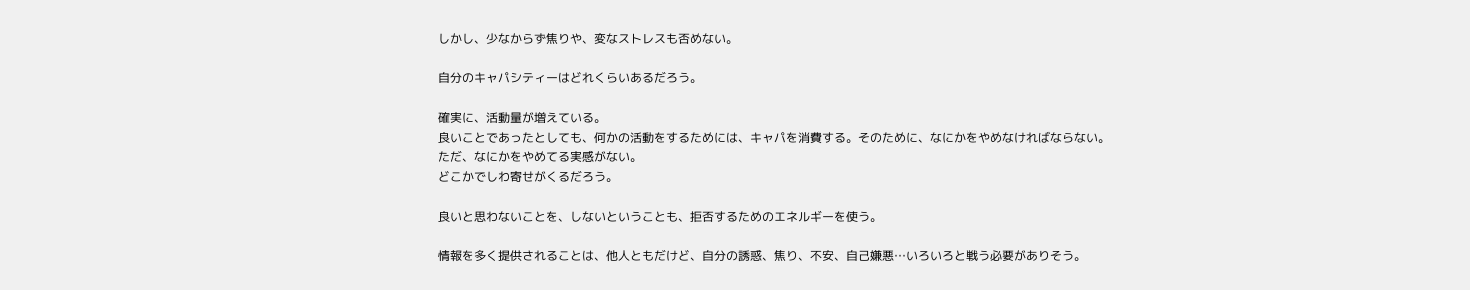しかし、少なからず焦りや、変なストレスも否めない。

自分のキャパシティーはどれくらいあるだろう。

確実に、活動量が増えている。
良いことであったとしても、何かの活動をするためには、キャパを消費する。そのために、なにかをやめなければならない。
ただ、なにかをやめてる実感がない。
どこかでしわ寄せがくるだろう。

良いと思わないことを、しないということも、拒否するためのエネルギーを使う。

情報を多く提供されることは、他人ともだけど、自分の誘惑、焦り、不安、自己嫌悪…いろいろと戦う必要がありそう。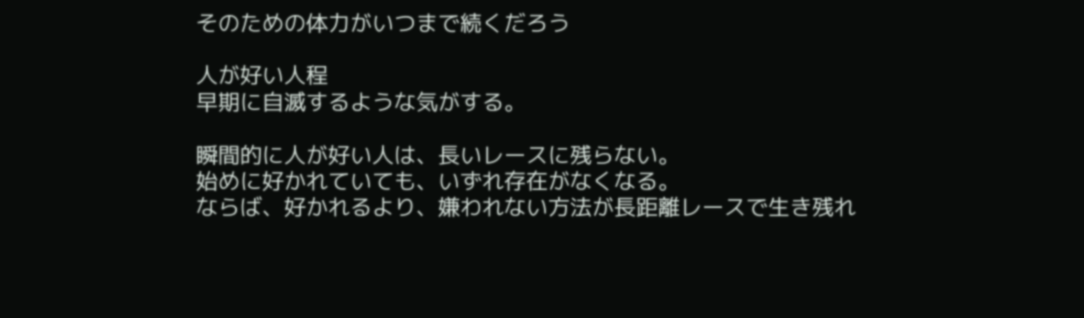そのための体力がいつまで続くだろう

人が好い人程
早期に自滅するような気がする。

瞬間的に人が好い人は、長いレースに残らない。
始めに好かれていても、いずれ存在がなくなる。
ならば、好かれるより、嫌われない方法が長距離レースで生き残れ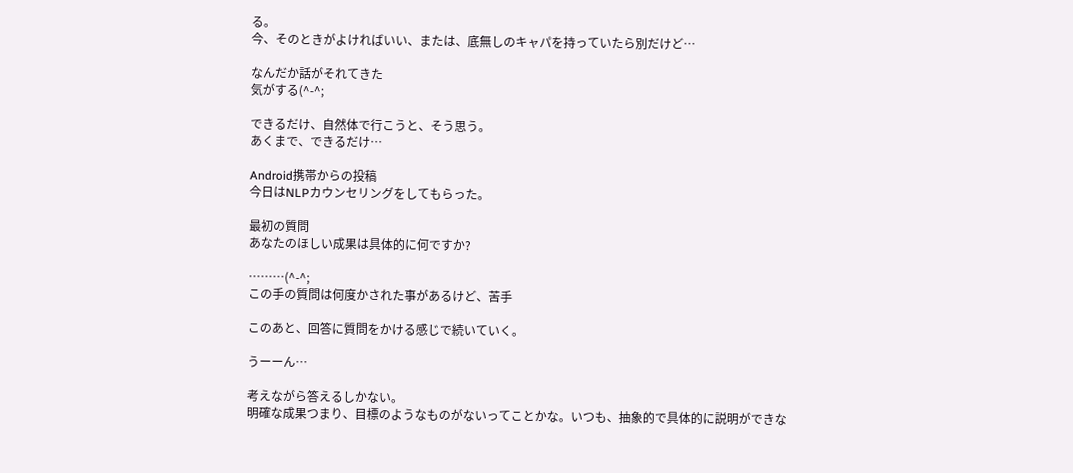る。
今、そのときがよければいい、または、底無しのキャパを持っていたら別だけど…

なんだか話がそれてきた
気がする(^-^;

できるだけ、自然体で行こうと、そう思う。
あくまで、できるだけ…

Android携帯からの投稿
今日はNLPカウンセリングをしてもらった。

最初の質問
あなたのほしい成果は具体的に何ですか?

………(^-^;
この手の質問は何度かされた事があるけど、苦手

このあと、回答に質問をかける感じで続いていく。

うーーん…

考えながら答えるしかない。
明確な成果つまり、目標のようなものがないってことかな。いつも、抽象的で具体的に説明ができな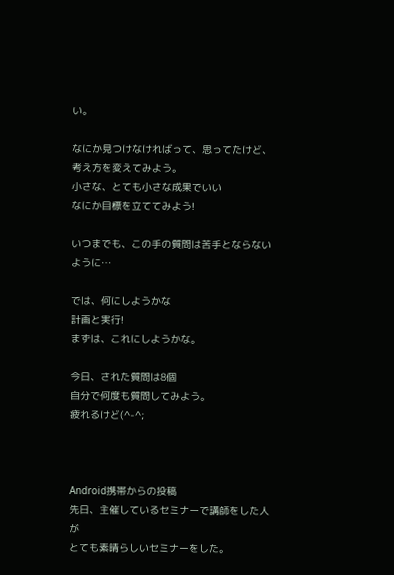い。

なにか見つけなければって、思ってたけど、考え方を変えてみよう。
小さな、とても小さな成果でいい
なにか目標を立ててみよう!

いつまでも、この手の質問は苦手とならないように…

では、何にしようかな
計画と実行!
まずは、これにしようかな。

今日、された質問は8個
自分で何度も質問してみよう。
疲れるけど(^-^;



Android携帯からの投稿
先日、主催しているセミナーで講師をした人が
とても素晴らしいセミナーをした。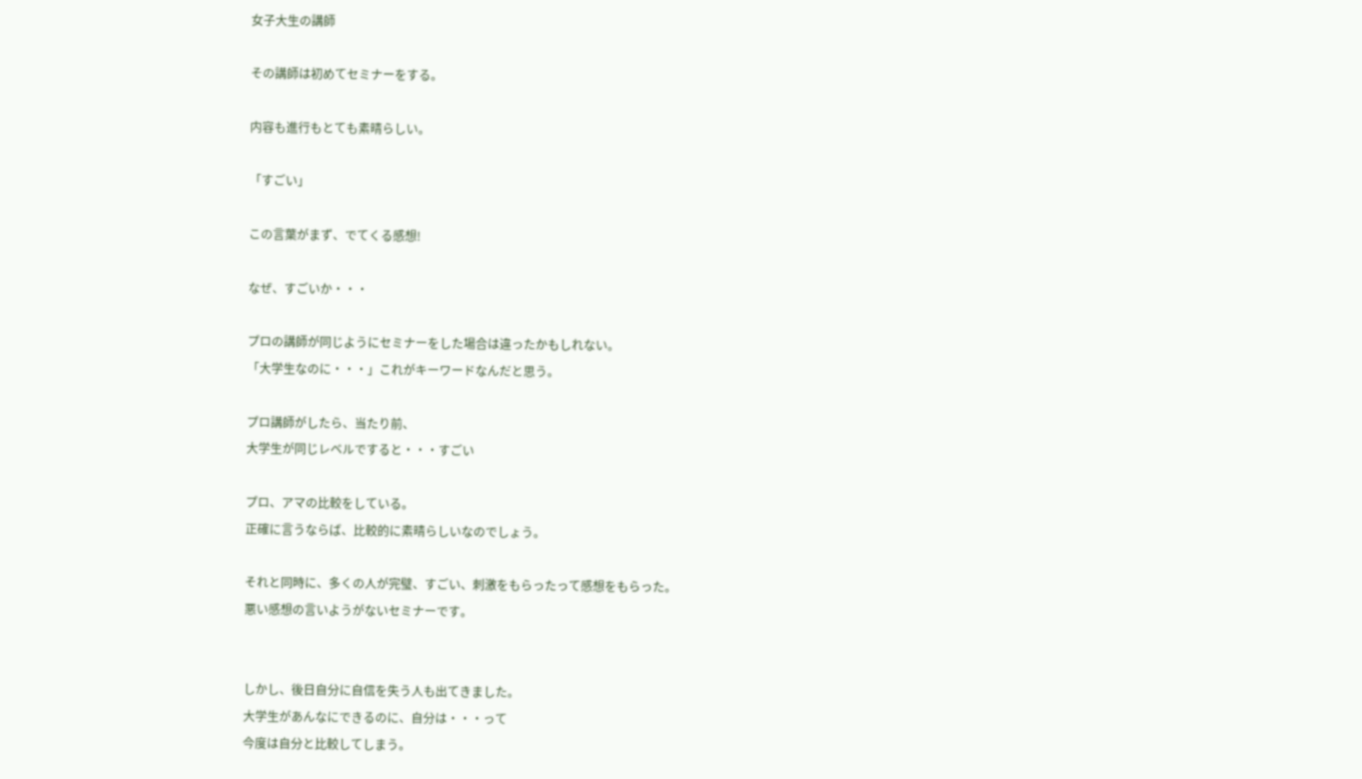女子大生の講師

その講師は初めてセミナーをする。

内容も進行もとても素晴らしい。

「すごい」

この言葉がまず、でてくる感想!

なぜ、すごいか・・・

プロの講師が同じようにセミナーをした場合は違ったかもしれない。
「大学生なのに・・・」これがキーワードなんだと思う。

プロ講師がしたら、当たり前、
大学生が同じレベルですると・・・すごい

プロ、アマの比較をしている。
正確に言うならば、比較的に素晴らしいなのでしょう。

それと同時に、多くの人が完璧、すごい、刺激をもらったって感想をもらった。
悪い感想の言いようがないセミナーです。


しかし、後日自分に自信を失う人も出てきました。
大学生があんなにできるのに、自分は・・・って
今度は自分と比較してしまう。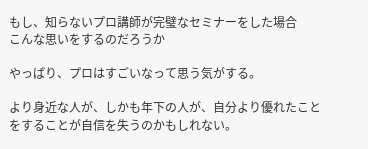もし、知らないプロ講師が完璧なセミナーをした場合
こんな思いをするのだろうか

やっぱり、プロはすごいなって思う気がする。

より身近な人が、しかも年下の人が、自分より優れたことをすることが自信を失うのかもしれない。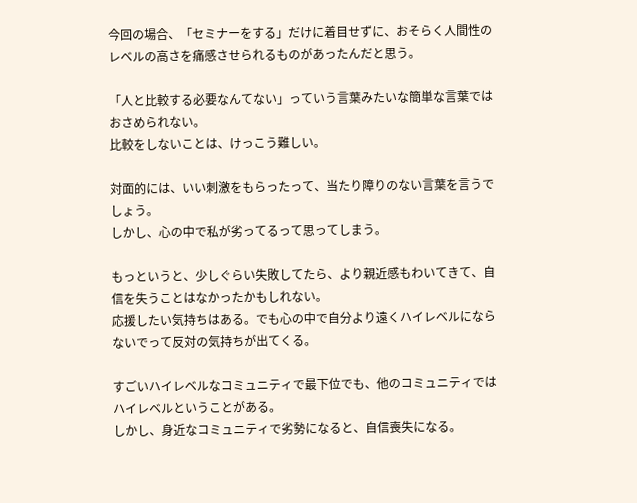今回の場合、「セミナーをする」だけに着目せずに、おそらく人間性のレベルの高さを痛感させられるものがあったんだと思う。

「人と比較する必要なんてない」っていう言葉みたいな簡単な言葉ではおさめられない。
比較をしないことは、けっこう難しい。

対面的には、いい刺激をもらったって、当たり障りのない言葉を言うでしょう。
しかし、心の中で私が劣ってるって思ってしまう。

もっというと、少しぐらい失敗してたら、より親近感もわいてきて、自信を失うことはなかったかもしれない。
応援したい気持ちはある。でも心の中で自分より遠くハイレベルにならないでって反対の気持ちが出てくる。

すごいハイレベルなコミュニティで最下位でも、他のコミュニティではハイレベルということがある。
しかし、身近なコミュニティで劣勢になると、自信喪失になる。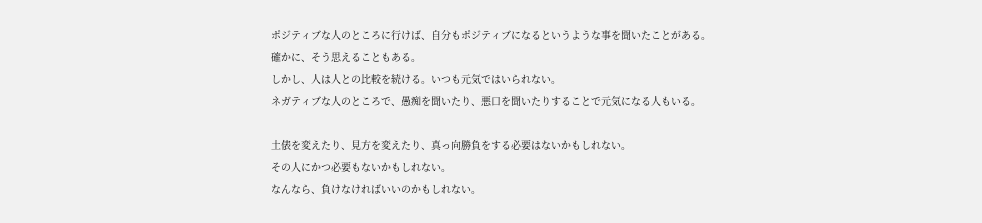ポジティブな人のところに行けば、自分もポジティブになるというような事を聞いたことがある。
確かに、そう思えることもある。
しかし、人は人との比較を続ける。いつも元気ではいられない。
ネガティブな人のところで、愚痴を聞いたり、悪口を聞いたりすることで元気になる人もいる。

土俵を変えたり、見方を変えたり、真っ向勝負をする必要はないかもしれない。
その人にかつ必要もないかもしれない。
なんなら、負けなければいいのかもしれない。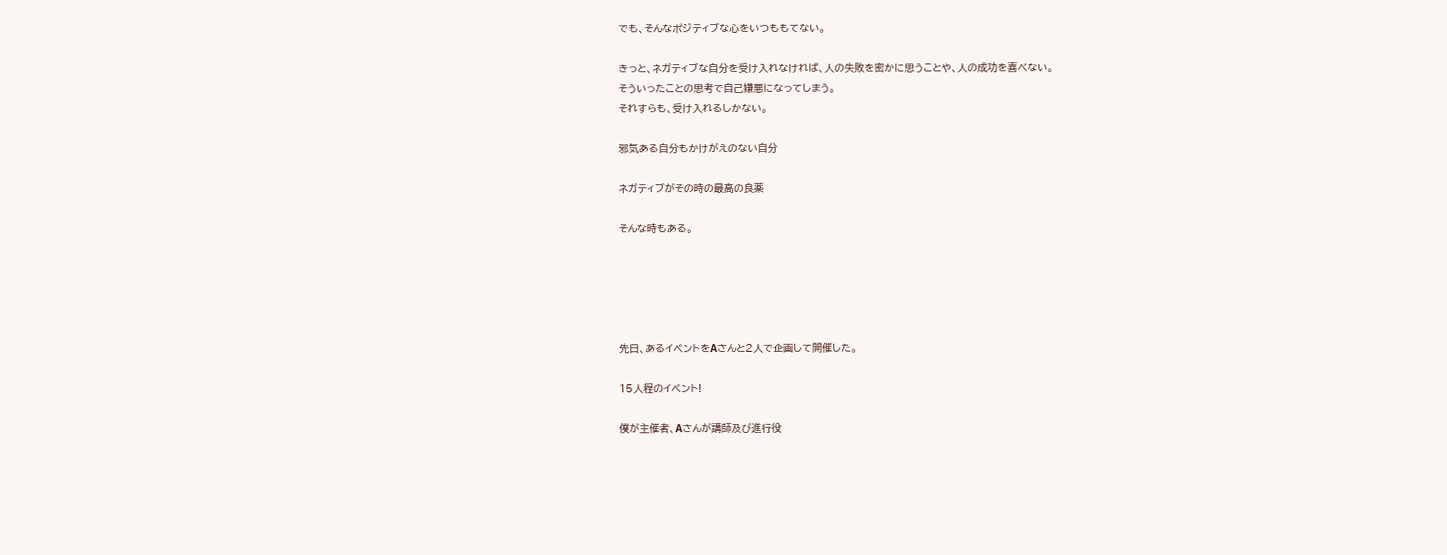でも、そんなポジティブな心をいつももてない。

きっと、ネガティブな自分を受け入れなければ、人の失敗を密かに思うことや、人の成功を喜べない。
そういったことの思考で自己嫌悪になってしまう。
それすらも、受け入れるしかない。

邪気ある自分もかけがえのない自分

ネガティブがその時の最高の良薬

そんな時もある。





先日、あるイベントをAさんと2人で企画して開催した。

15人程のイベント!

僕が主催者、Aさんが講師及び進行役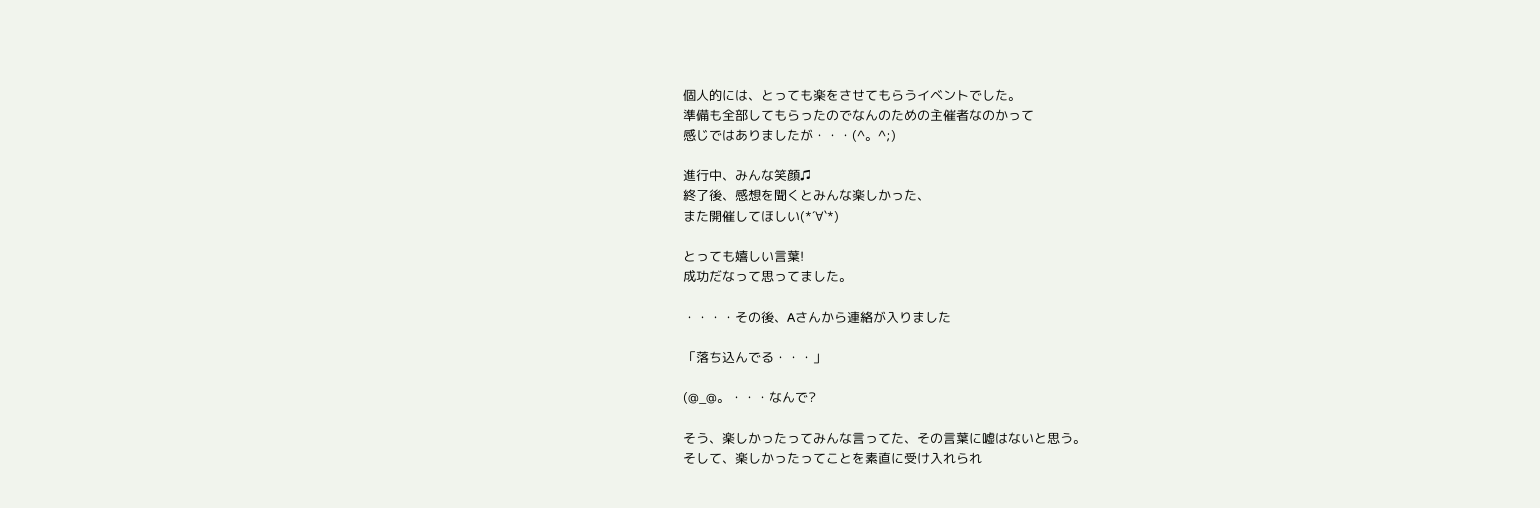個人的には、とっても楽をさせてもらうイベントでした。
準備も全部してもらったのでなんのための主催者なのかって
感じではありましたが・・・(^。^;)

進行中、みんな笑顔♫
終了後、感想を聞くとみんな楽しかった、
また開催してほしい(*´∀`*)

とっても嬉しい言葉!
成功だなって思ってました。

・・・・その後、Aさんから連絡が入りました

「落ち込んでる・・・」

(@_@。・・・なんで?

そう、楽しかったってみんな言ってた、その言葉に嘘はないと思う。
そして、楽しかったってことを素直に受け入れられ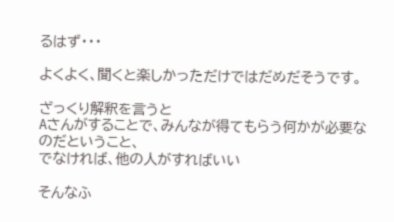るはず・・・

よくよく、聞くと楽しかっただけではだめだそうです。

ざっくり解釈を言うと
Aさんがすることで、みんなが得てもらう何かが必要なのだということ、
でなければ、他の人がすればいい

そんなふ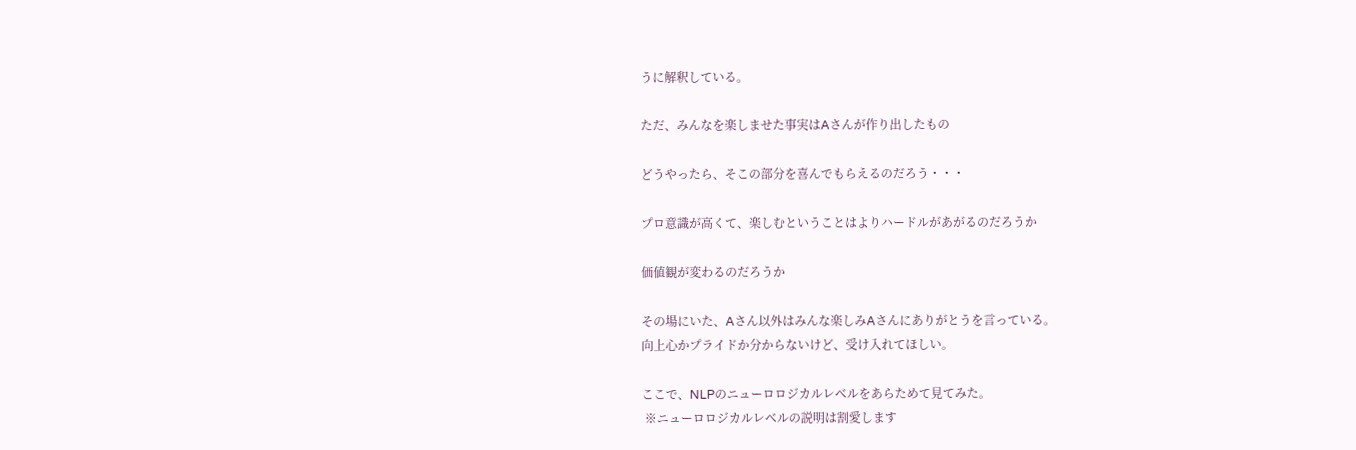うに解釈している。

ただ、みんなを楽しませた事実はAさんが作り出したもの

どうやったら、そこの部分を喜んでもらえるのだろう・・・

プロ意識が高くて、楽しむということはよりハードルがあがるのだろうか

価値観が変わるのだろうか

その場にいた、Aさん以外はみんな楽しみAさんにありがとうを言っている。
向上心かプライドか分からないけど、受け入れてほしい。

ここで、NLPのニューロロジカルレベルをあらためて見てみた。
 ※ニューロロジカルレベルの説明は割愛します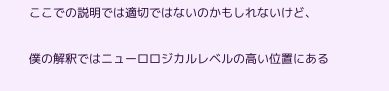ここでの説明では適切ではないのかもしれないけど、

僕の解釈ではニューロロジカルレベルの高い位置にある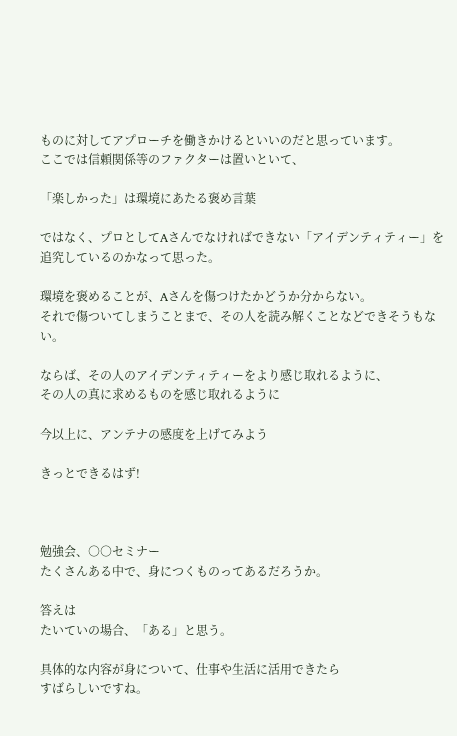ものに対してアプローチを働きかけるといいのだと思っています。
ここでは信頼関係等のファクターは置いといて、

「楽しかった」は環境にあたる褒め言葉

ではなく、プロとしてAさんでなければできない「アイデンティティー」を
追究しているのかなって思った。

環境を褒めることが、Aさんを傷つけたかどうか分からない。
それで傷ついてしまうことまで、その人を読み解くことなどできそうもない。

ならば、その人のアイデンティティーをより感じ取れるように、
その人の真に求めるものを感じ取れるように

今以上に、アンテナの感度を上げてみよう

きっとできるはず!



勉強会、○○セミナー
たくさんある中で、身につくものってあるだろうか。

答えは
たいていの場合、「ある」と思う。

具体的な内容が身について、仕事や生活に活用できたら
すばらしいですね。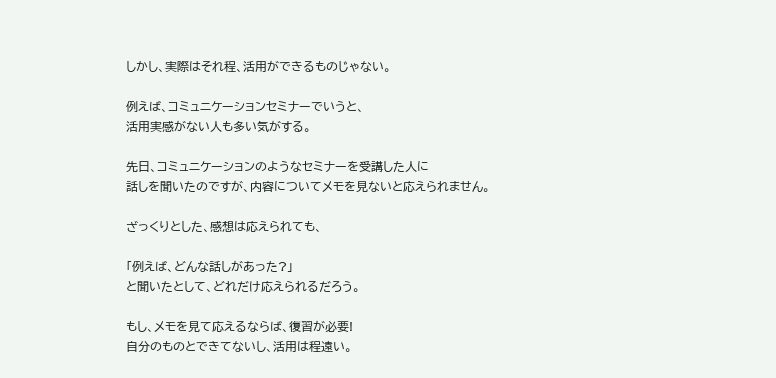しかし、実際はそれ程、活用ができるものじゃない。

例えば、コミュニケーションセミナーでいうと、
活用実感がない人も多い気がする。

先日、コミュニケーションのようなセミナーを受講した人に
話しを聞いたのですが、内容についてメモを見ないと応えられません。

ざっくりとした、感想は応えられても、

「例えば、どんな話しがあった?」
と聞いたとして、どれだけ応えられるだろう。

もし、メモを見て応えるならば、復習が必要!
自分のものとできてないし、活用は程遠い。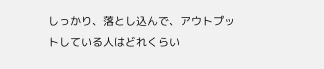しっかり、落とし込んで、アウトプットしている人はどれくらい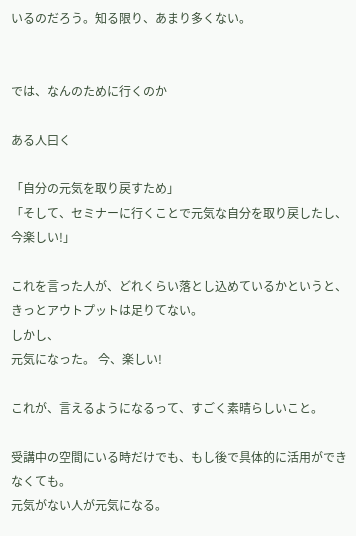いるのだろう。知る限り、あまり多くない。


では、なんのために行くのか

ある人曰く

「自分の元気を取り戻すため」
「そして、セミナーに行くことで元気な自分を取り戻したし、今楽しい!」

これを言った人が、どれくらい落とし込めているかというと、きっとアウトプットは足りてない。
しかし、
元気になった。 今、楽しい!

これが、言えるようになるって、すごく素晴らしいこと。

受講中の空間にいる時だけでも、もし後で具体的に活用ができなくても。
元気がない人が元気になる。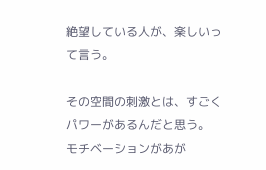絶望している人が、楽しいって言う。

その空間の刺激とは、すごくパワーがあるんだと思う。
モチベーションがあが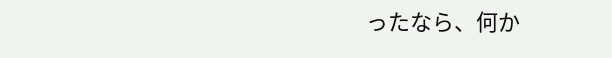ったなら、何か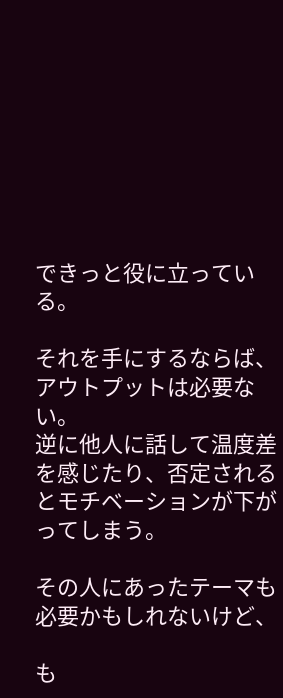できっと役に立っている。

それを手にするならば、アウトプットは必要ない。
逆に他人に話して温度差を感じたり、否定されるとモチベーションが下がってしまう。

その人にあったテーマも必要かもしれないけど、

も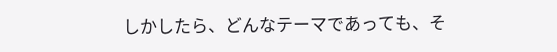しかしたら、どんなテーマであっても、そ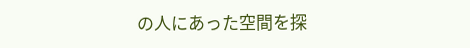の人にあった空間を探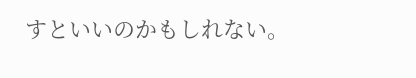すといいのかもしれない。